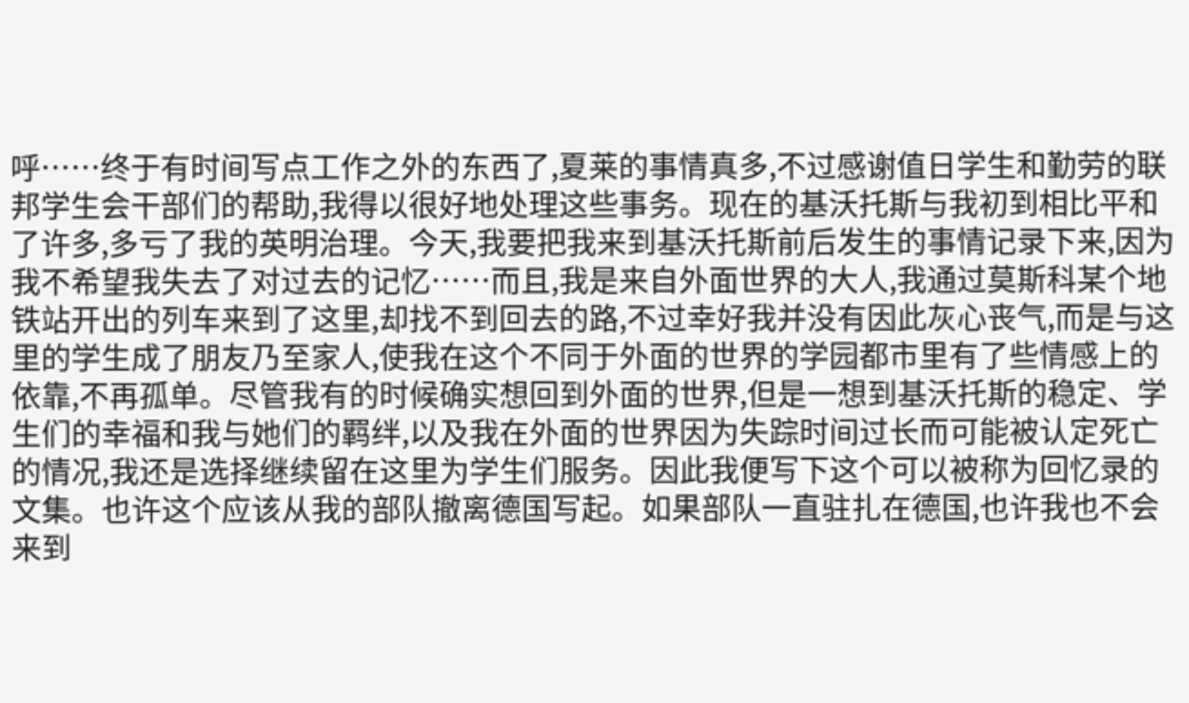呼……终于有时间写点工作之外的东西了,夏莱的事情真多,不过感谢值日学生和勤劳的联邦学生会干部们的帮助,我得以很好地处理这些事务。现在的基沃托斯与我初到相比平和了许多,多亏了我的英明治理。今天,我要把我来到基沃托斯前后发生的事情记录下来,因为我不希望我失去了对过去的记忆……而且,我是来自外面世界的大人,我通过莫斯科某个地铁站开出的列车来到了这里,却找不到回去的路,不过幸好我并没有因此灰心丧气,而是与这里的学生成了朋友乃至家人,使我在这个不同于外面的世界的学园都市里有了些情感上的依靠,不再孤单。尽管我有的时候确实想回到外面的世界,但是一想到基沃托斯的稳定、学生们的幸福和我与她们的羁绊,以及我在外面的世界因为失踪时间过长而可能被认定死亡的情况,我还是选择继续留在这里为学生们服务。因此我便写下这个可以被称为回忆录的文集。也许这个应该从我的部队撤离德国写起。如果部队一直驻扎在德国,也许我也不会来到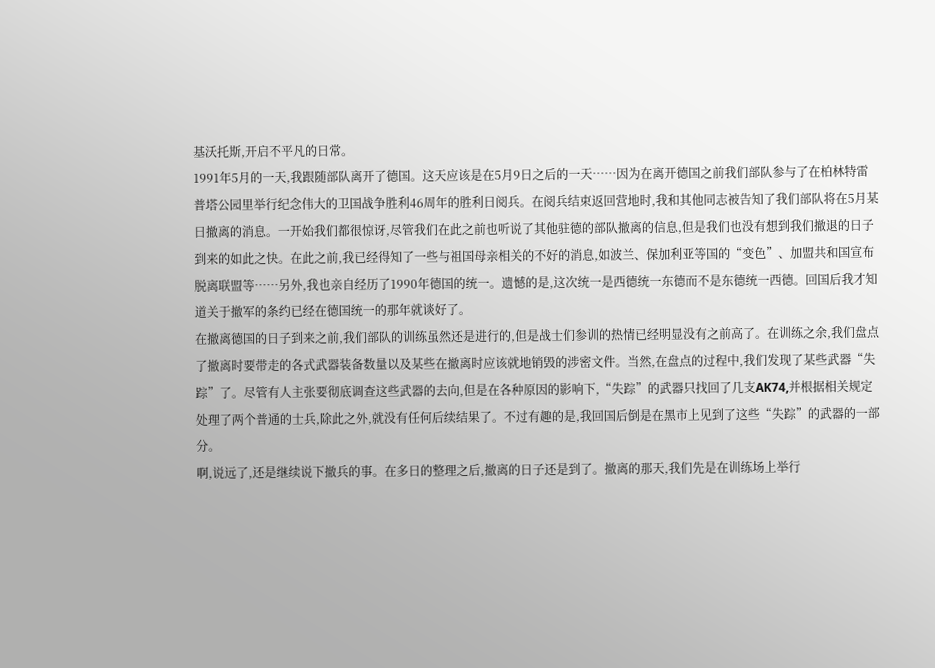基沃托斯,开启不平凡的日常。
1991年5月的一天,我跟随部队离开了德国。这天应该是在5月9日之后的一天……因为在离开德国之前我们部队参与了在柏林特雷普塔公园里举行纪念伟大的卫国战争胜利46周年的胜利日阅兵。在阅兵结束返回营地时,我和其他同志被告知了我们部队将在5月某日撤离的消息。一开始我们都很惊讶,尽管我们在此之前也听说了其他驻德的部队撤离的信息,但是我们也没有想到我们撤退的日子到来的如此之快。在此之前,我已经得知了一些与祖国母亲相关的不好的消息,如波兰、保加利亚等国的“变色”、加盟共和国宣布脱离联盟等……另外,我也亲自经历了1990年德国的统一。遗憾的是,这次统一是西德统一东德而不是东德统一西德。回国后我才知道关于撤军的条约已经在德国统一的那年就谈好了。
在撤离德国的日子到来之前,我们部队的训练虽然还是进行的,但是战士们参训的热情已经明显没有之前高了。在训练之余,我们盘点了撤离时要带走的各式武器装备数量以及某些在撤离时应该就地销毁的涉密文件。当然,在盘点的过程中,我们发现了某些武器“失踪”了。尽管有人主张要彻底调查这些武器的去向,但是在各种原因的影响下,“失踪”的武器只找回了几支AK74,并根据相关规定处理了两个普通的士兵,除此之外,就没有任何后续结果了。不过有趣的是,我回国后倒是在黑市上见到了这些“失踪”的武器的一部分。
啊,说远了,还是继续说下撤兵的事。在多日的整理之后,撤离的日子还是到了。撤离的那天,我们先是在训练场上举行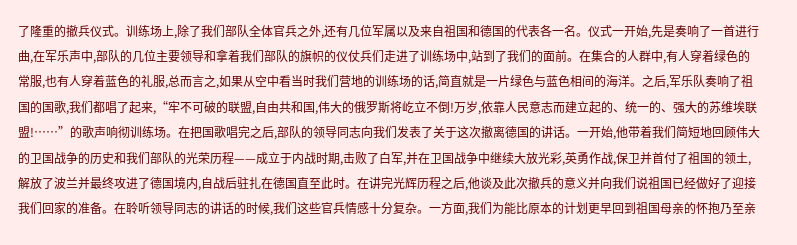了隆重的撤兵仪式。训练场上,除了我们部队全体官兵之外,还有几位军属以及来自祖国和德国的代表各一名。仪式一开始,先是奏响了一首进行曲,在军乐声中,部队的几位主要领导和拿着我们部队的旗帜的仪仗兵们走进了训练场中,站到了我们的面前。在集合的人群中,有人穿着绿色的常服,也有人穿着蓝色的礼服,总而言之,如果从空中看当时我们营地的训练场的话,简直就是一片绿色与蓝色相间的海洋。之后,军乐队奏响了祖国的国歌,我们都唱了起来,“牢不可破的联盟,自由共和国,伟大的俄罗斯将屹立不倒!万岁,依靠人民意志而建立起的、统一的、强大的苏维埃联盟!……”的歌声响彻训练场。在把国歌唱完之后,部队的领导同志向我们发表了关于这次撤离德国的讲话。一开始,他带着我们简短地回顾伟大的卫国战争的历史和我们部队的光荣历程——成立于内战时期,击败了白军,并在卫国战争中继续大放光彩,英勇作战,保卫并首付了祖国的领土,解放了波兰并最终攻进了德国境内,自战后驻扎在德国直至此时。在讲完光辉历程之后,他谈及此次撤兵的意义并向我们说祖国已经做好了迎接我们回家的准备。在聆听领导同志的讲话的时候,我们这些官兵情感十分复杂。一方面,我们为能比原本的计划更早回到祖国母亲的怀抱乃至亲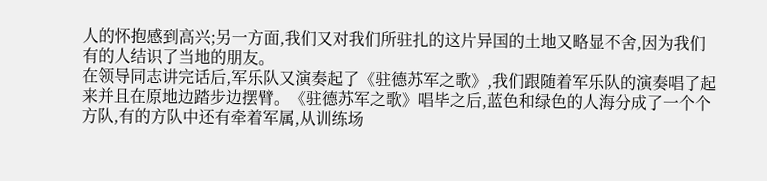人的怀抱感到高兴;另一方面,我们又对我们所驻扎的这片异国的土地又略显不舍,因为我们有的人结识了当地的朋友。
在领导同志讲完话后,军乐队又演奏起了《驻德苏军之歌》,我们跟随着军乐队的演奏唱了起来并且在原地边踏步边摆臂。《驻德苏军之歌》唱毕之后,蓝色和绿色的人海分成了一个个方队,有的方队中还有牵着军属,从训练场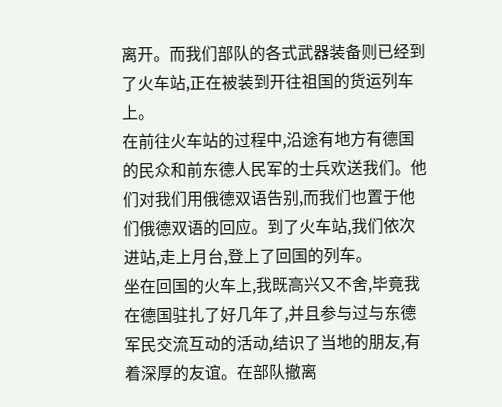离开。而我们部队的各式武器装备则已经到了火车站,正在被装到开往祖国的货运列车上。
在前往火车站的过程中,沿途有地方有德国的民众和前东德人民军的士兵欢送我们。他们对我们用俄德双语告别,而我们也置于他们俄德双语的回应。到了火车站,我们依次进站,走上月台,登上了回国的列车。
坐在回国的火车上,我既高兴又不舍,毕竟我在德国驻扎了好几年了,并且参与过与东德军民交流互动的活动,结识了当地的朋友,有着深厚的友谊。在部队撤离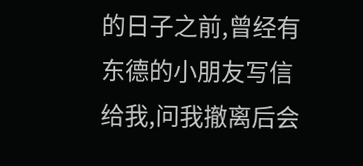的日子之前,曾经有东德的小朋友写信给我,问我撤离后会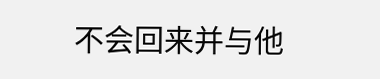不会回来并与他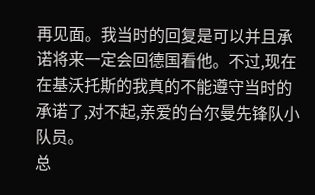再见面。我当时的回复是可以并且承诺将来一定会回德国看他。不过,现在在基沃托斯的我真的不能遵守当时的承诺了,对不起,亲爱的台尔曼先锋队小队员。
总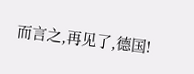而言之,再见了,德国!